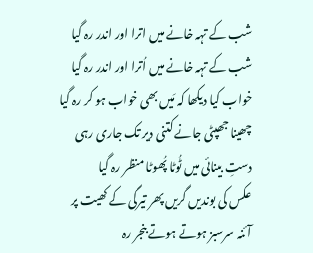شب کے تہہ خانے میں اترا اور اندر رہ گیا
شب کے تہہ خانے میں اُترا اور اندر رہ گیا
خواب کیا دیکھا کہ مَیں بھی خواب ہو کر رہ گیا
چھینا جھپٹی جانے کتنی دیر تک جاری رہی
دستِ بینائی میں ٹُوٹا پُھوٹا منظر رہ گیا
عکس کی بوندیں گریں پھر تیرگی کے کھیت پر
آئنہ سرسبز ہوتے ہوتے بنجر رہ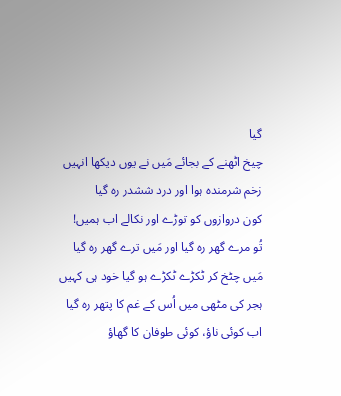گیا
چیخ اٹھنے کے بجائے مَیں نے یوں دیکھا انہیں
زخم شرمندہ ہوا اور درد ششدر رہ گیا
کون دروازوں کو توڑے اور نکالے اب ہمیں!
تُو مرے گھر رہ گیا اور مَیں ترے گھر رہ گیا
مَیں چٹخ کر ٹکڑے ٹکڑے ہو گیا خود ہی کہیں
ہجر کی مٹھی میں اُس کے غم کا پتھر رہ گیا
اب کوئی ناؤ، کوئی طوفان کا گھاؤ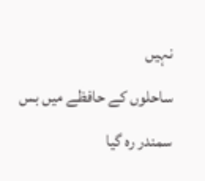نہیں
ساحلوں کے حافظے میں بس سمندر رہ گیا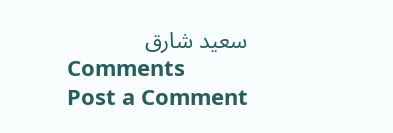سعید شارق
Comments
Post a Comment